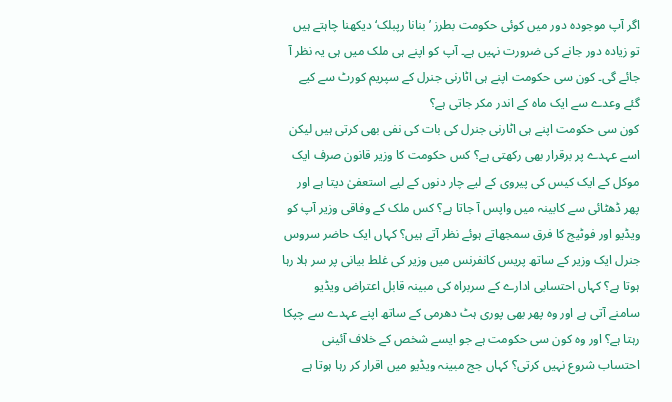اگر آپ موجودہ دور میں کوئی حکومت بطرز ’بنانا رپبلک‘ دیکھنا چاہتے ہیں تو زیادہ دور جانے کی ضرورت نہیں ہے۔ آپ کو اپنے ہی ملک میں ہی یہ نظر آ جائے گی۔ کون سی حکومت اپنے ہی اٹارنی جنرل کے سپریم کورٹ سے کیے گئے وعدے سے ایک ماہ کے اندر مکر جاتی ہے؟
کون سی حکومت اپنے ہی اٹارنی جنرل کی بات کی نفی بھی کرتی ہیں لیکن اسے عہدے پر برقرار بھی رکھتی ہے؟ کس حکومت کا وزیر قانون صرف ایک موکل کے ایک کیس کی پیروی کے لیے چار دنوں کے لیے استعفیٰ دیتا ہے اور پھر ڈھٹائی سے کابینہ میں واپس آ جاتا ہے؟ کس ملک کے وفاقی وزیر آپ کو ویڈیو اور فوٹیج کا فرق سمجھاتے ہوئے نظر آتے ہیں؟ کہاں ایک حاضر سروس جنرل ایک وزیر کے ساتھ پریس کانفرنس میں وزیر کی غلط بیانی پر سر ہلا رہا ہوتا ہے؟ کہاں احتسابی ادارے کے سربراہ کی مبینہ قابل اعتراض ویڈیو سامنے آتی ہے اور وہ پھر بھی پوری ہٹ دھرمی کے ساتھ اپنے عہدے سے چپکا رہتا ہے؟ اور وہ کون سی حکومت ہے جو ایسے شخص کے خلاف آئینی احتساب شروع نہیں کرتی؟ کہاں جج مبینہ ویڈیو میں اقرار کر رہا ہوتا ہے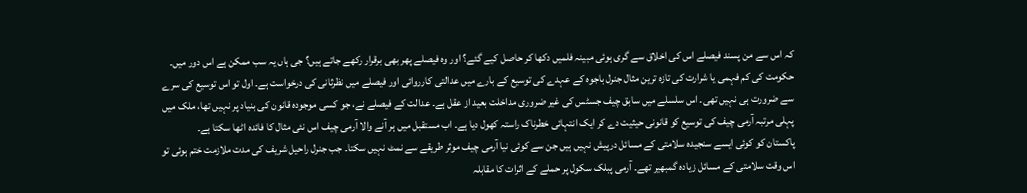کہ اس سے من پسند فیصلے اس کی اخلاق سے گری ہوئی مبینہ فلمیں دکھا کر حاصل کیے گئے؟ اور وہ فیصلے پھر بھی برقرار رکھے جاتے ہیں؟ جی ہاں یہ سب ممکن ہے اس دور میں۔
حکومت کی کم فہمی یا شرارت کی تازہ ترین مثال جنرل باجوہ کے عہدے کی توسیع کے بارے میں عدالتی کارروائی اور فیصلے میں نظرثانی کی درخواست ہے۔ اول تو اس توسیع کی سرے سے ضرورت ہی نہیں تھی۔ اس سلسلے میں سابق چیف جسٹس کی غیر ضروری مداخلت بعید از عقل ہے۔ عدالت کے فیصلے نے، جو کسی موجودہ قانون کی بنیاد پر نہیں تھا، ملک میں پہلی مرتبہ آرمی چیف کی توسیع کو قانونی حیثیت دے کر ایک انتہائی خطرناک راستہ کھول دیا ہے۔ اب مستقبل میں ہر آنے والا آرمی چیف اس نئی مثال کا فائدہ اٹھا سکتا ہے۔
پاکستان کو کوئی ایسے سنجیدہ سلامتی کے مسائل درپیش نہیں ہیں جن سے کوئی نیا آرمی چیف موثر طریقے سے نمٹ نہیں سکتا۔ جب جنرل راحیل شریف کی مدت ملازمت ختم ہوئی تو اس وقت سلامتی کے مسائل زیادہ گمبھیر تھے۔ آرمی پبلک سکول پر حملے کے اثرات کا مقابلہ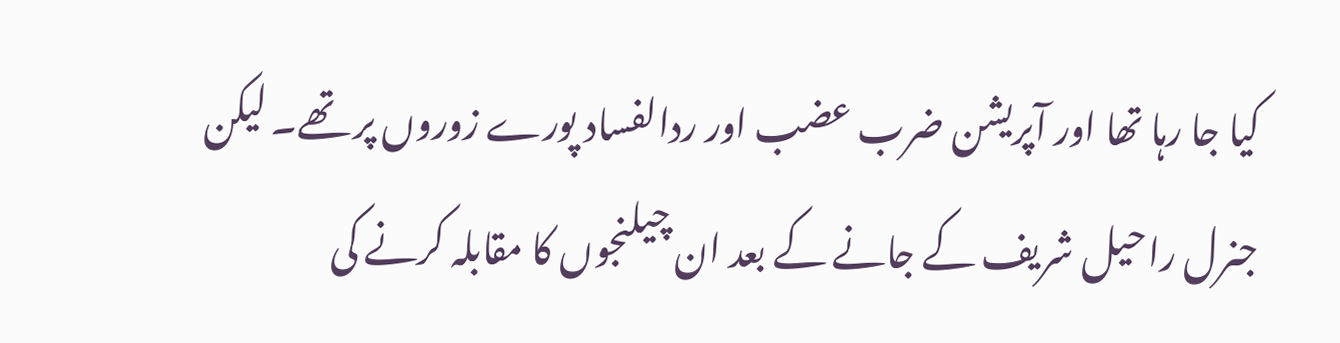کیا جا رہا تھا اور آپریشن ضرب عضب اور ردالفساد پورے زوروں پر تھے۔ لیکن جنرل راحیل شریف کے جانے کے بعد ان چیلنجوں کا مقابلہ کرنے کی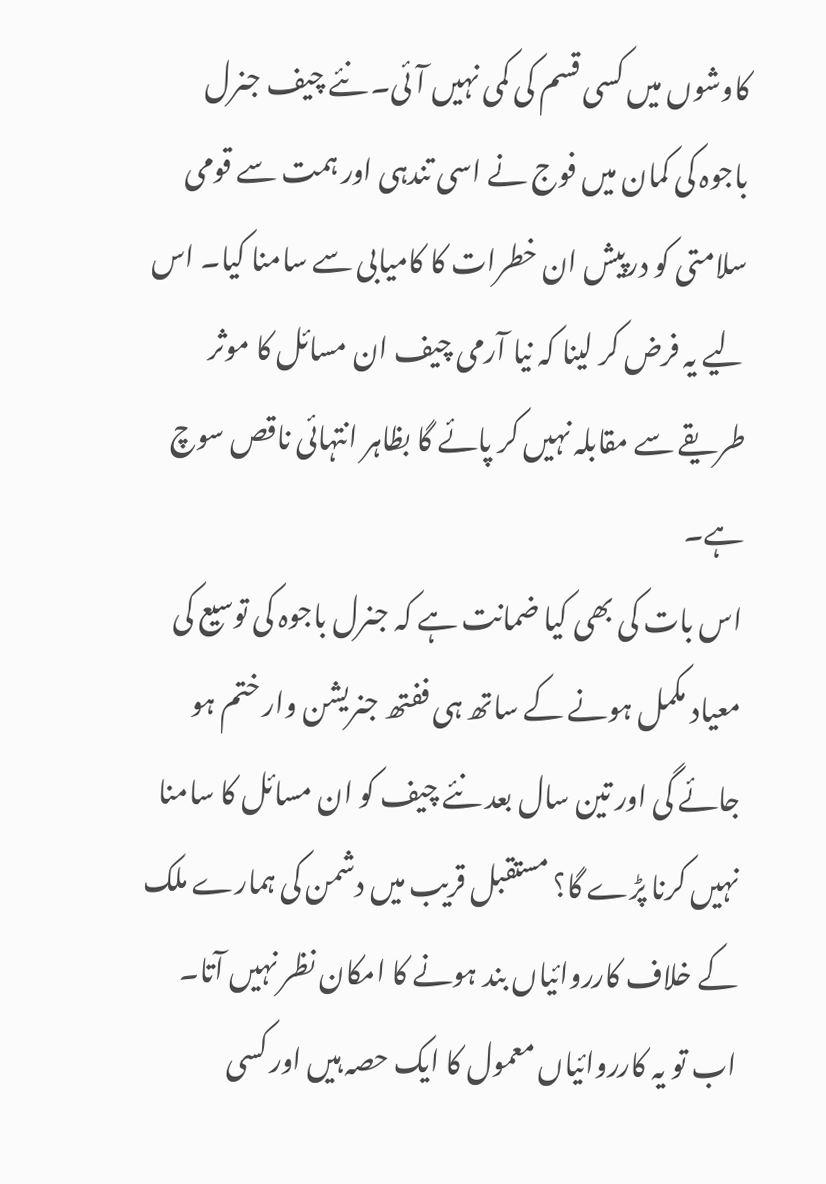کاوشوں میں کسی قسم کی کمی نہیں آئی۔ نئے چیف جنرل باجوہ کی کمان میں فوج نے اسی تندہی اور ہمت سے قومی سلامتی کو درپیش ان خطرات کا کامیابی سے سامنا کیا۔ اس لیے یہ فرض کر لینا کہ نیا آرمی چیف ان مسائل کا موثر طریقے سے مقابلہ نہیں کر پائے گا بظاہر انتہائی ناقص سوچ ہے۔
اس بات کی بھی کیا ضمانت ہے کہ جنرل باجوہ کی توسیع کی معیاد مکمل ہونے کے ساتھ ہی ففتھ جنریشن وار ختم ہو جائے گی اور تین سال بعد نئے چیف کو ان مسائل کا سامنا نہیں کرنا پڑے گا؟ مستقبل قریب میں دشمن کی ہمارے ملک کے خلاف کارروائیاں بند ہونے کا امکان نظر نہیں آتا۔ اب تو یہ کارروائیاں معمول کا ایک حصہ ہیں اور کسی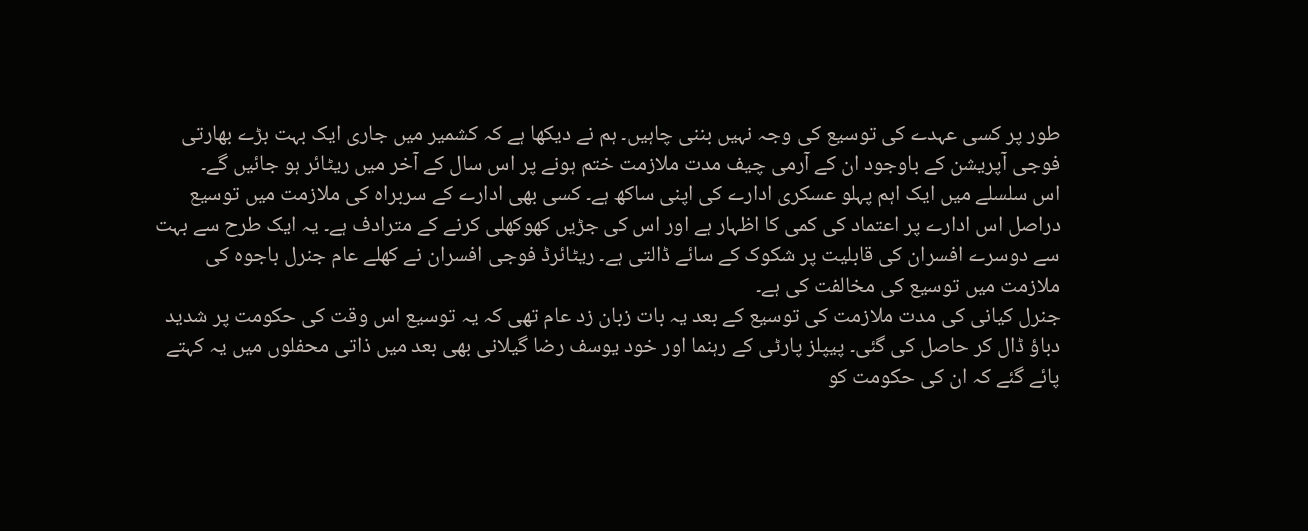طور پر کسی عہدے کی توسیع کی وجہ نہیں بننی چاہیں۔ ہم نے دیکھا ہے کہ کشمیر میں جاری ایک بہت بڑے بھارتی فوجی آپریشن کے باوجود ان کے آرمی چیف مدت ملازمت ختم ہونے پر اس سال کے آخر میں ریٹائر ہو جائیں گے۔
اس سلسلے میں ایک اہم پہلو عسکری ادارے کی اپنی ساکھ ہے۔ کسی بھی ادارے کے سربراہ کی ملازمت میں توسیع دراصل اس ادارے پر اعتماد کی کمی کا اظہار ہے اور اس کی جڑیں کھوکھلی کرنے کے مترادف ہے۔ یہ ایک طرح سے بہت سے دوسرے افسران کی قابلیت پر شکوک کے سائے ڈالتی ہے۔ ریٹائرڈ فوجی افسران نے کھلے عام جنرل باجوہ کی ملازمت میں توسیع کی مخالفت کی ہے۔
جنرل کیانی کی مدت ملازمت کی توسیع کے بعد یہ بات زبان زد عام تھی کہ یہ توسیع اس وقت کی حکومت پر شدید دباؤ ڈال کر حاصل کی گئی۔ پیپلز پارٹی کے رہنما اور خود یوسف رضا گیلانی بھی بعد میں ذاتی محفلوں میں یہ کہتے پائے گئے کہ ان کی حکومت کو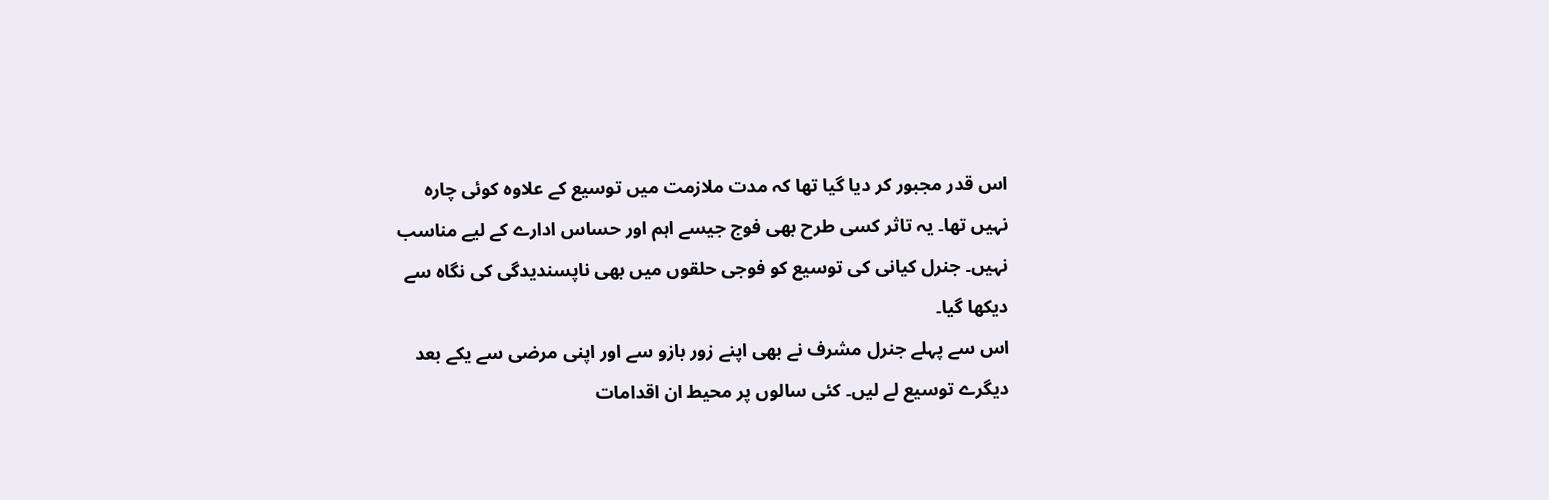اس قدر مجبور کر دیا گیا تھا کہ مدت ملازمت میں توسیع کے علاوہ کوئی چارہ نہیں تھا۔ یہ تاثر کسی طرح بھی فوج جیسے اہم اور حساس ادارے کے لیے مناسب نہیں۔ جنرل کیانی کی توسیع کو فوجی حلقوں میں بھی ناپسندیدگی کی نگاہ سے دیکھا گیا۔
اس سے پہلے جنرل مشرف نے بھی اپنے زور بازو سے اور اپنی مرضی سے یکے بعد دیگرے توسیع لے لیں۔ کئی سالوں پر محیط ان اقدامات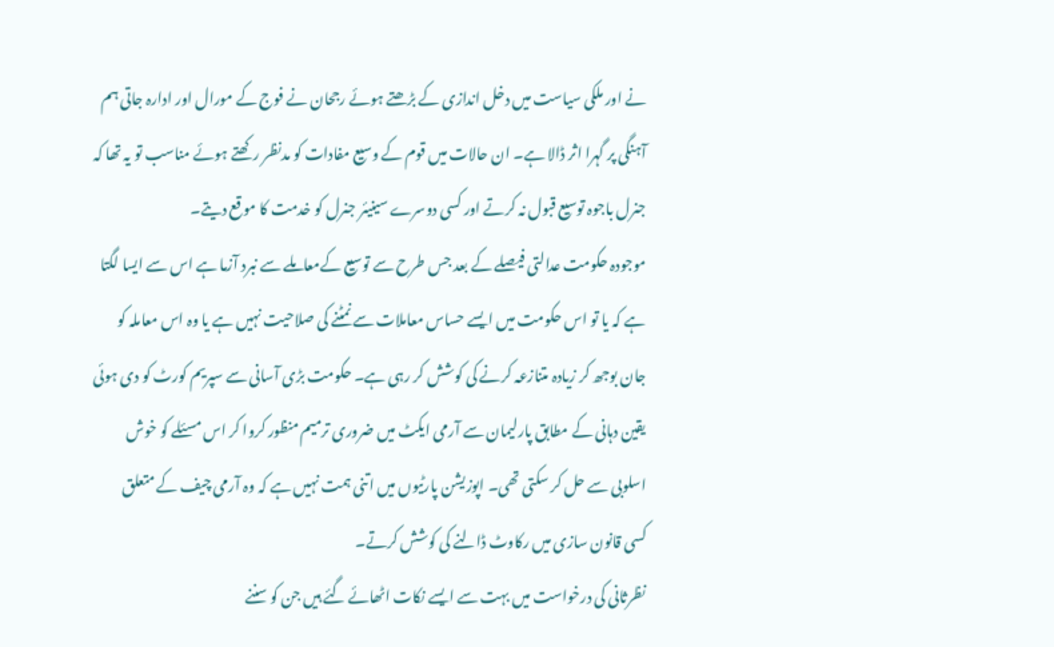نے اور ملکی سیاست میں دخل اندازی کے بڑھتے ہوئے رجحان نے فوج کے مورال اور ادارہ جاتی ہم آہنگی پر گہرا اثر ڈالا ہے۔ ان حالات میں قوم کے وسیع مفادات کو مدنظر رکھتے ہوئے مناسب تو یہ تھا کہ جنرل باجوہ توسیع قبول نہ کرتے اور کسی دوسرے سینیئر جنرل کو خدمت کا موقع دیتے۔
موجودہ حکومت عدالتی فیصلے کے بعد جس طرح سے توسیع کےمعاملے سے نبرد آزما ہے اس سے ایسا لگتا ہے کہ یا تو اس حکومت میں ایسے حساس معاملات سے نمٹنے کی صلاحیت نہیں ہے یا وہ اس معاملہ کو جان بوجھ کر زیادہ متنازعہ کرنے کی کوشش کر رہی ہے۔ حکومت بڑی آسانی سے سپریم کورٹ کو دی ہوئی یقین دہانی کے مطابق پارلیمان سے آرمی ایکٹ میں ضروری ترمیم منظور کروا کر اس مسئلے کو خوش اسلوبی سے حل کر سکتی تھی۔ اپوزیشن پارٹیوں میں اتنی ہمت نہیں ہے کہ وہ آرمی چیف کے متعلق کسی قانون سازی میں رکاوٹ ڈالنے کی کوشش کرتے۔
نظرثانی کی درخواست میں بہت سے ایسے نکات اٹھائے گئے ہیں جن کو سننے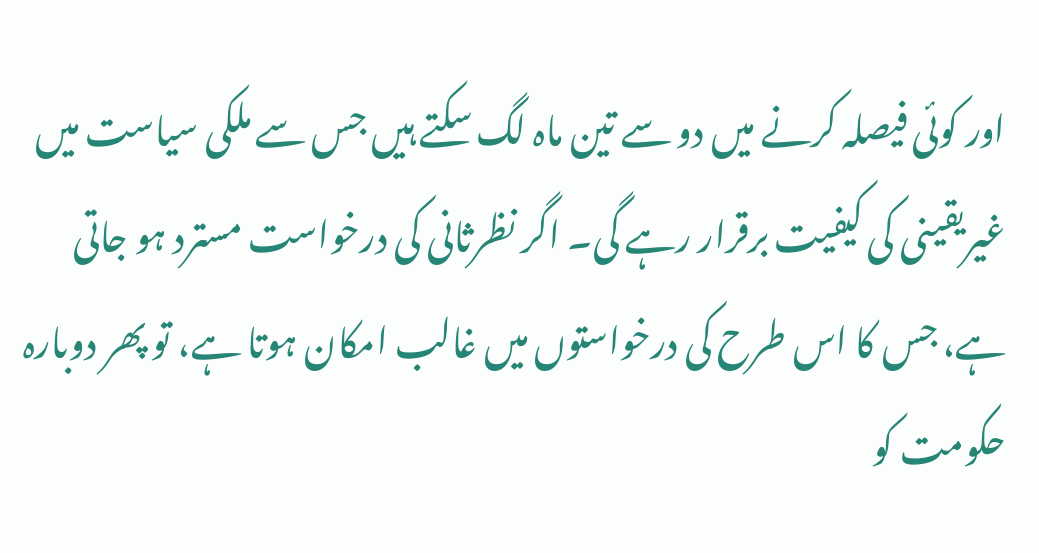اور کوئی فیصلہ کرنے میں دو سے تین ماہ لگ سکتے ہیں جس سے ملکی سیاست میں غیریقینی کی کیفیت برقرار رہے گی۔ اگر نظرثانی کی درخواست مسترد ہو جاتی ہے، جس کا اس طرح کی درخواستوں میں غالب امکان ہوتا ہے، تو پھر دوبارہ حکومت کو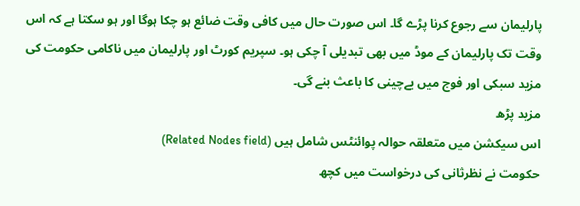پارلیمان سے رجوع کرنا پڑے گا۔ اس صورت حال میں کافی وقت ضائع ہو چکا ہوگا اور ہو سکتا ہے کہ اس وقت تک پارلیمان کے موڈ میں بھی تبدیلی آ چکی ہو۔ سپریم کورٹ اور پارلیمان میں ناکامی حکومت کی مزید سبکی اور فوج میں بےچینی کا باعث بنے گی۔
مزید پڑھ
اس سیکشن میں متعلقہ حوالہ پوائنٹس شامل ہیں (Related Nodes field)
حکومت نے نظرثانی کی درخواست میں کچھ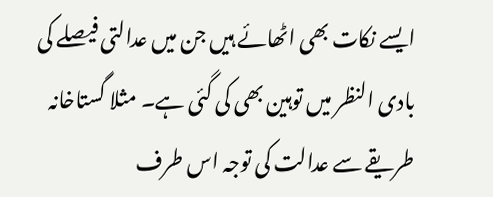ایسے نکات بھی اٹھائے ہیں جن میں عدالتی فیصلے کی بادی النظر میں توہین بھی کی گئی ہے۔ مثلا گستاخانہ طریقے سے عدالت کی توجہ اس طرف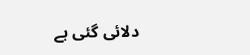دلائی گئی ہے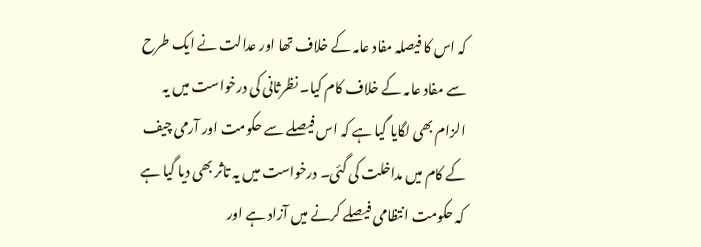کہ اس کا فیصلہ مفاد عامہ کے خلاف تھا اور عدالت نے ایک طرح سے مفاد عامہ کے خلاف کام کیا۔ نظرثانی کی درخواست میں یہ الزام بھی لگایا گیا ہے کہ اس فیصلے سے حکومت اور آرمی چیف کے کام میں مداخلت کی گئی۔ درخواست میں یہ تاثر بھی دیا گیا ہے کہ حکومت انتظامی فیصلے کرنے میں آزاد ہے اور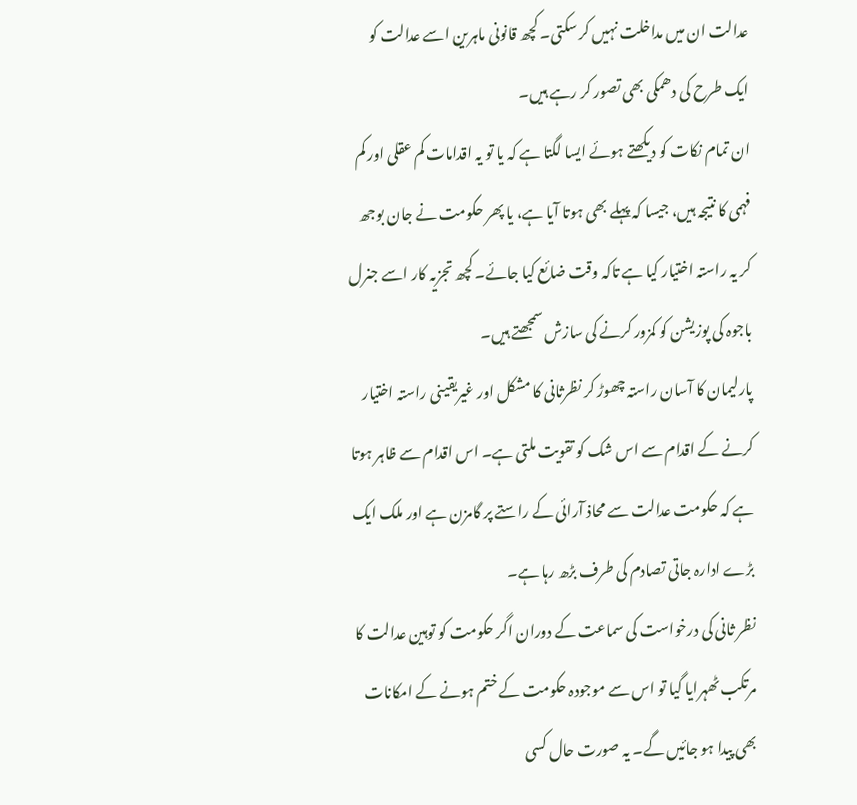عدالت ان میں مداخلت نہیں کر سکتی۔ کچھ قانونی ماہرین اسے عدالت کو ایک طرح کی دھمکی بھی تصور کر رہے ہیں۔
ان تمام نکات کو دیکھتے ہوئے ایسا لگتا ہے کہ یا تو یہ اقدامات کم عقلی اور کم فہمی کا نتیجہ ہیں، جیسا کہ پہلے بھی ہوتا آیا ہے، یا پھر حکومت نے جان بوجھ کر یہ راستہ اختیار کیا ہے تاکہ وقت ضائع کیا جائے۔ کچھ تجزیہ کار اسے جنرل باجوہ کی پوزیشن کو کمزور کرنے کی سازش سمجھتے ہیں۔
پارلیمان کا آسان راستہ چھوڑ کر نظرثانی کا مشکل اور غیریقینی راستہ اختیار کرنے کے اقدام سے اس شک کو تقویت ملتی ہے۔ اس اقدام سے ظاہر ہوتا ہے کہ حکومت عدالت سے محاذ آرائی کے راستے پر گامزن ہے اور ملک ایک بڑے ادارہ جاتی تصادم کی طرف بڑھ رہا ہے۔
نظر ثانی کی درخواست کی سماعت کے دوران اگر حکومت کو توہین عدالت کا مرتکب ٹھہرایا گیا تو اس سے موجودہ حکومت کے ختم ہونے کے امکانات بھی پیدا ہو جائیں گے۔ یہ صورت حال کسی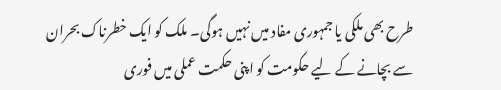طرح بھی ملکی یا جمہوری مفاد میں نہیں ہوگی۔ ملک کو ایک خطرناک بحران سے بچانے کے لیے حکومت کو اپنی حکمت عملی میں فوری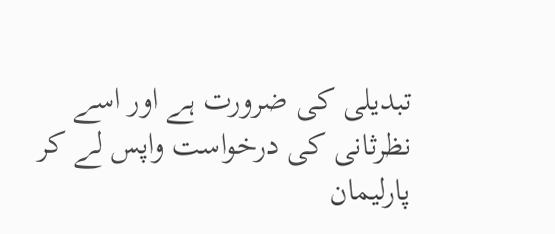تبدیلی کی ضرورت ہے اور اسے نظرثانی کی درخواست واپس لے کر پارلیمان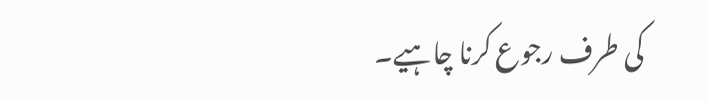کی طرف رجوع کرنا چاہیے۔